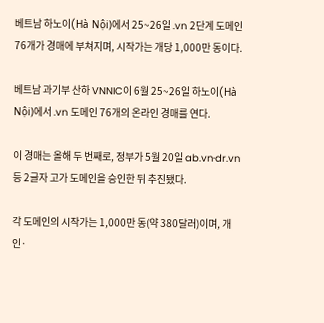베트남 하노이(Hà Nội)에서 25~26일 .vn 2단계 도메인 76개가 경매에 부쳐지며, 시작가는 개당 1,000만 동이다.

베트남 과기부 산하 VNNIC이 6월 25~26일 하노이(Hà Nội)에서 .vn 도메인 76개의 온라인 경매를 연다.

이 경매는 올해 두 번째로, 정부가 5월 20일 ab.vn·dr.vn 등 2글자 고가 도메인을 승인한 뒤 추진됐다.

각 도메인의 시작가는 1,000만 동(약 380달러)이며, 개인·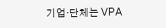기업·단체는 VPA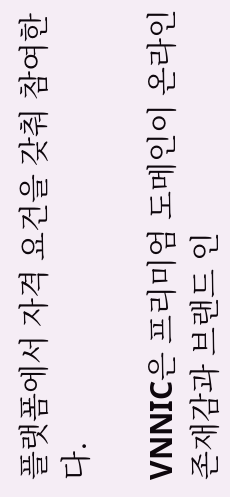플랫폼에서 자격 요건을 갖춰 참여한다.

VNNIC은 프리미엄 도메인이 온라인 존재감과 브랜드 인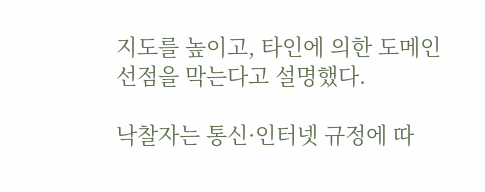지도를 높이고, 타인에 의한 도메인 선점을 막는다고 설명했다.

낙찰자는 통신·인터넷 규정에 따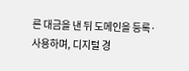른 대금을 낸 뒤 도메인을 등록·사용하며, 디지털 경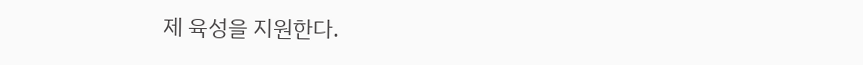제 육성을 지원한다.